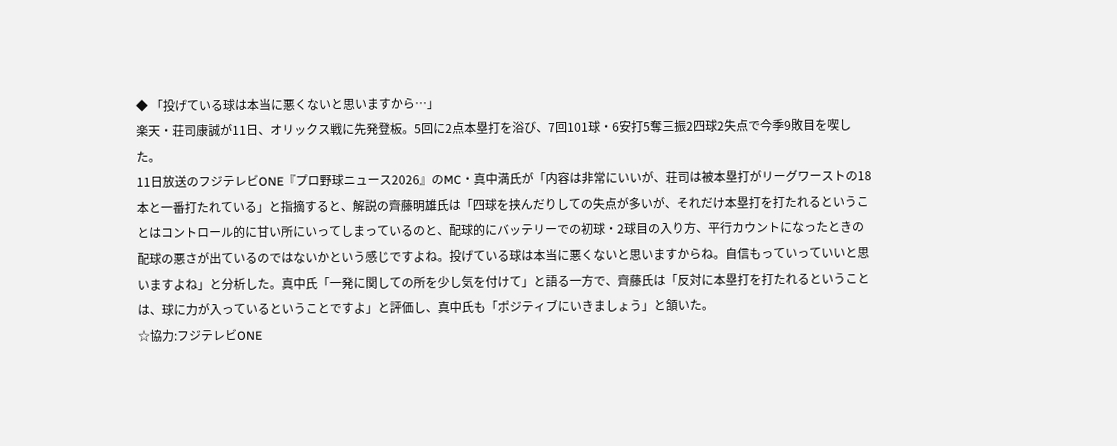◆ 「投げている球は本当に悪くないと思いますから…」
楽天・荘司康誠が11日、オリックス戦に先発登板。5回に2点本塁打を浴び、7回101球・6安打5奪三振2四球2失点で今季9敗目を喫した。
11日放送のフジテレビONE『プロ野球ニュース2026』のMC・真中満氏が「内容は非常にいいが、荘司は被本塁打がリーグワーストの18本と一番打たれている」と指摘すると、解説の齊藤明雄氏は「四球を挟んだりしての失点が多いが、それだけ本塁打を打たれるということはコントロール的に甘い所にいってしまっているのと、配球的にバッテリーでの初球・2球目の入り方、平行カウントになったときの配球の悪さが出ているのではないかという感じですよね。投げている球は本当に悪くないと思いますからね。自信もっていっていいと思いますよね」と分析した。真中氏「一発に関しての所を少し気を付けて」と語る一方で、齊藤氏は「反対に本塁打を打たれるということは、球に力が入っているということですよ」と評価し、真中氏も「ポジティブにいきましょう」と頷いた。
☆協力:フジテレビONE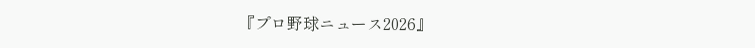『プロ野球ニュース2026』